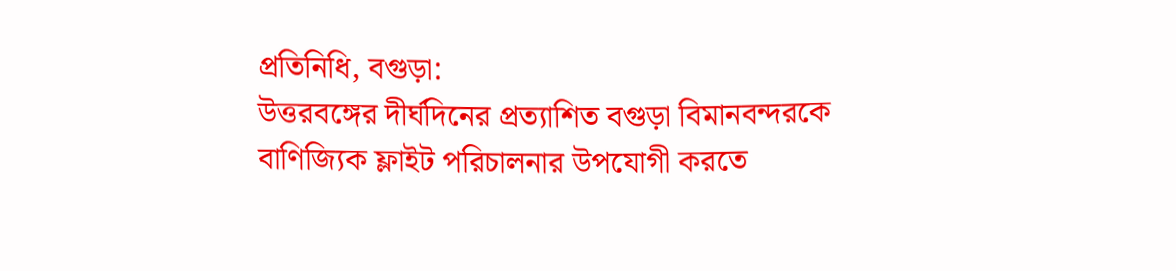প্রতিনিধি, বগুড়া:
উত্তরবঙ্গের দীর্ঘদিনের প্রত্যাশিত বগুড়া বিমানবন্দরকে বাণিজ্যিক ফ্লাইট পরিচালনার উপযোগী করতে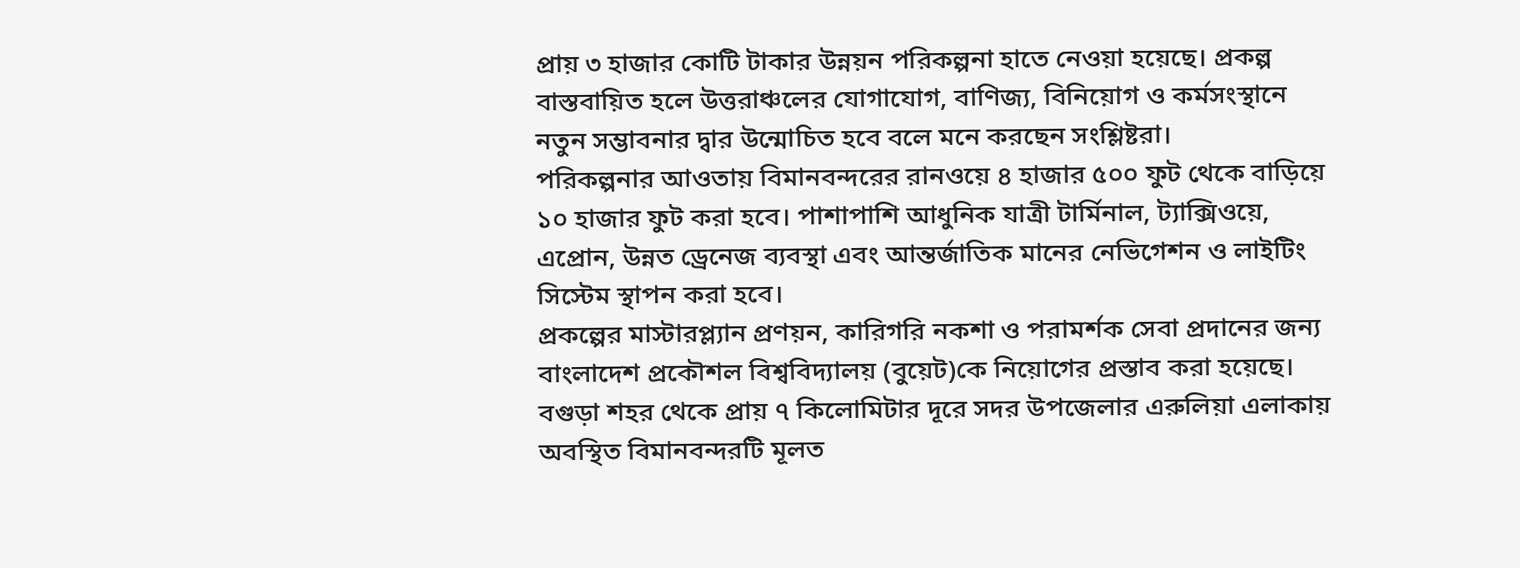প্রায় ৩ হাজার কোটি টাকার উন্নয়ন পরিকল্পনা হাতে নেওয়া হয়েছে। প্রকল্প বাস্তবায়িত হলে উত্তরাঞ্চলের যোগাযোগ, বাণিজ্য, বিনিয়োগ ও কর্মসংস্থানে নতুন সম্ভাবনার দ্বার উন্মোচিত হবে বলে মনে করছেন সংশ্লিষ্টরা।
পরিকল্পনার আওতায় বিমানবন্দরের রানওয়ে ৪ হাজার ৫০০ ফুট থেকে বাড়িয়ে ১০ হাজার ফুট করা হবে। পাশাপাশি আধুনিক যাত্রী টার্মিনাল, ট্যাক্সিওয়ে, এপ্রোন, উন্নত ড্রেনেজ ব্যবস্থা এবং আন্তর্জাতিক মানের নেভিগেশন ও লাইটিং সিস্টেম স্থাপন করা হবে।
প্রকল্পের মাস্টারপ্ল্যান প্রণয়ন, কারিগরি নকশা ও পরামর্শক সেবা প্রদানের জন্য বাংলাদেশ প্রকৌশল বিশ্ববিদ্যালয় (বুয়েট)কে নিয়োগের প্রস্তাব করা হয়েছে।
বগুড়া শহর থেকে প্রায় ৭ কিলোমিটার দূরে সদর উপজেলার এরুলিয়া এলাকায় অবস্থিত বিমানবন্দরটি মূলত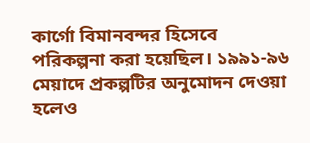কার্গো বিমানবন্দর হিসেবে পরিকল্পনা করা হয়েছিল। ১৯৯১-৯৬ মেয়াদে প্রকল্পটির অনুমোদন দেওয়া হলেও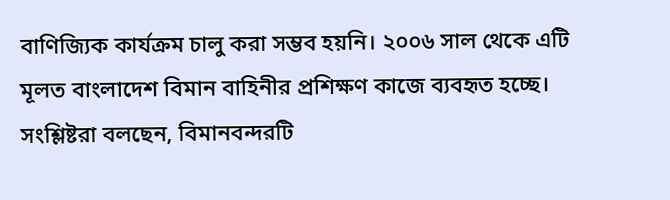বাণিজ্যিক কার্যক্রম চালু করা সম্ভব হয়নি। ২০০৬ সাল থেকে এটি মূলত বাংলাদেশ বিমান বাহিনীর প্রশিক্ষণ কাজে ব্যবহৃত হচ্ছে।
সংশ্লিষ্টরা বলছেন, বিমানবন্দরটি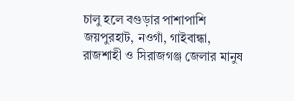চালু হলে বগুড়ার পাশাপাশি জয়পুরহাট, নওগাঁ, গাইবান্ধা, রাজশাহী ও সিরাজগঞ্জ জেলার মানুষ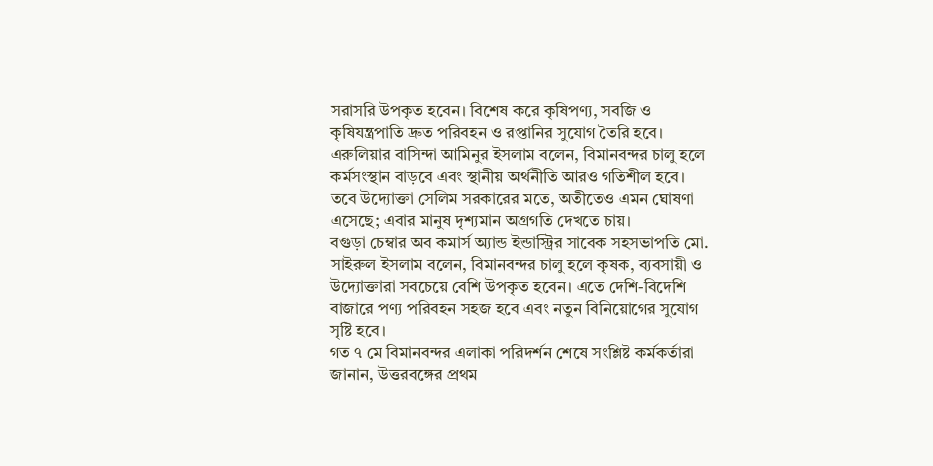সরাসরি উপকৃত হবেন। বিশেষ করে কৃষিপণ্য, সবজি ও কৃষিযন্ত্রপাতি দ্রুত পরিবহন ও রপ্তানির সুযোগ তৈরি হবে।
এরুলিয়ার বাসিন্দা আমিনুর ইসলাম বলেন, বিমানবন্দর চালু হলে কর্মসংস্থান বাড়বে এবং স্থানীয় অর্থনীতি আরও গতিশীল হবে। তবে উদ্যোক্তা সেলিম সরকারের মতে, অতীতেও এমন ঘোষণা এসেছে; এবার মানুষ দৃশ্যমান অগ্রগতি দেখতে চায়।
বগুড়া চেম্বার অব কমার্স অ্যান্ড ইন্ডাস্ট্রির সাবেক সহসভাপতি মো. সাইরুল ইসলাম বলেন, বিমানবন্দর চালু হলে কৃষক, ব্যবসায়ী ও উদ্যোক্তারা সবচেয়ে বেশি উপকৃত হবেন। এতে দেশি-বিদেশি বাজারে পণ্য পরিবহন সহজ হবে এবং নতুন বিনিয়োগের সুযোগ সৃষ্টি হবে।
গত ৭ মে বিমানবন্দর এলাকা পরিদর্শন শেষে সংশ্লিষ্ট কর্মকর্তারা জানান, উত্তরবঙ্গের প্রথম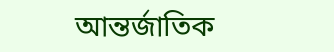আন্তর্জাতিক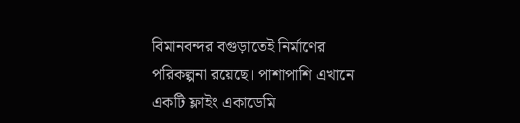বিমানবন্দর বগুড়াতেই নির্মাণের পরিকল্পনা রয়েছে। পাশাপাশি এখানে একটি ফ্লাইং একাডেমি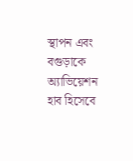স্থাপন এবং বগুড়াকে অ্যাভিয়েশন হাব হিসেবে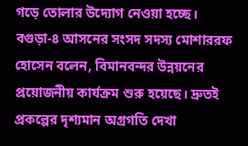গড়ে তোলার উদ্যোগ নেওয়া হচ্ছে।
বগুড়া-৪ আসনের সংসদ সদস্য মোশাররফ হোসেন বলেন, বিমানবন্দর উন্নয়নের প্রয়োজনীয় কার্যক্রম শুরু হয়েছে। দ্রুতই প্রকল্পের দৃশ্যমান অগ্রগতি দেখা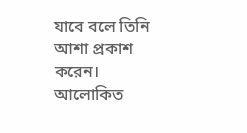যাবে বলে তিনি আশা প্রকাশ করেন।
আলোকিত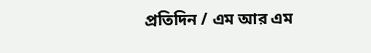প্রতিদিন / এম আর এম